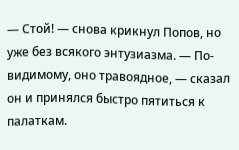— Стой! — снова крикнул Попов, но уже без всякого энтузиазма. — По-видимому, оно травоядное, — сказал он и принялся быстро пятиться к палаткам.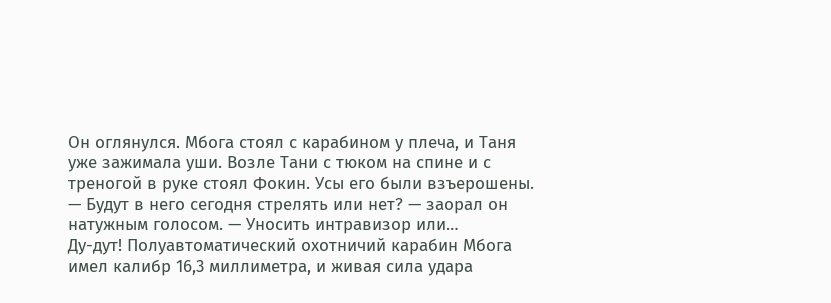Он оглянулся. Мбога стоял с карабином у плеча, и Таня уже зажимала уши. Возле Тани с тюком на спине и с треногой в руке стоял Фокин. Усы его были взъерошены.
— Будут в него сегодня стрелять или нет? — заорал он натужным голосом. — Уносить интравизор или…
Ду-дут! Полуавтоматический охотничий карабин Мбога имел калибр 16,3 миллиметра, и живая сила удара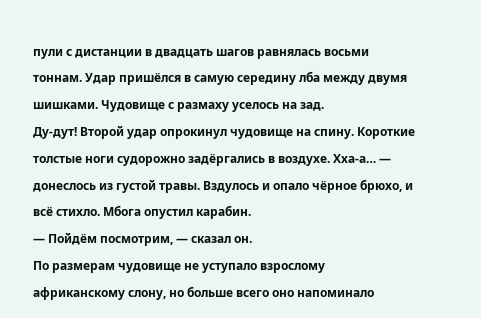пули с дистанции в двадцать шагов равнялась восьми тоннам. Удар пришёлся в самую середину лба между двумя шишками. Чудовище с размаху уселось на зад.
Ду-дут! Второй удар опрокинул чудовище на спину. Короткие толстые ноги судорожно задёргались в воздухе. Хха-а… — донеслось из густой травы. Вздулось и опало чёрное брюхо, и всё стихло. Мбога опустил карабин.
— Пойдём посмотрим, — сказал он.
По размерам чудовище не уступало взрослому африканскому слону, но больше всего оно напоминало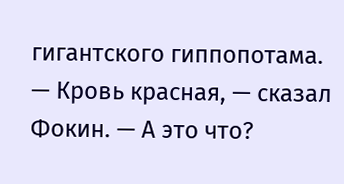гигантского гиппопотама.
— Кровь красная, — сказал Фокин. — А это что?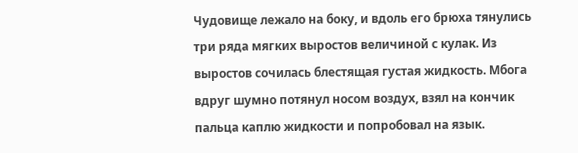Чудовище лежало на боку, и вдоль его брюха тянулись три ряда мягких выростов величиной с кулак. Из выростов сочилась блестящая густая жидкость. Мбога вдруг шумно потянул носом воздух, взял на кончик пальца каплю жидкости и попробовал на язык.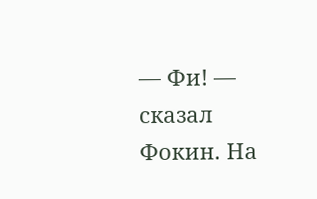— Фи! — сказал Фокин. На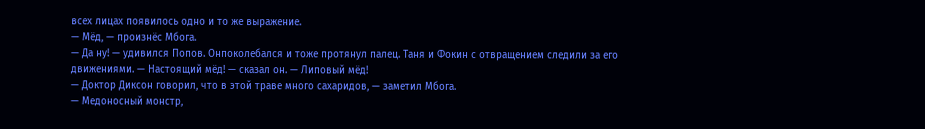всех лицах появилось одно и то же выражение.
— Мёд, — произнёс Мбога.
— Да ну! — удивился Попов. Онпоколебался и тоже протянул палец. Таня и Фокин с отвращением следили за его движениями. — Настоящий мёд! — сказал он. — Липовый мёд!
— Доктор Диксон говорил, что в этой траве много сахаридов, — заметил Мбога.
— Медоносный монстр,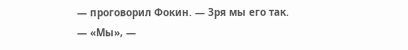— проговорил Фокин. — Зря мы его так.
— «Мы», —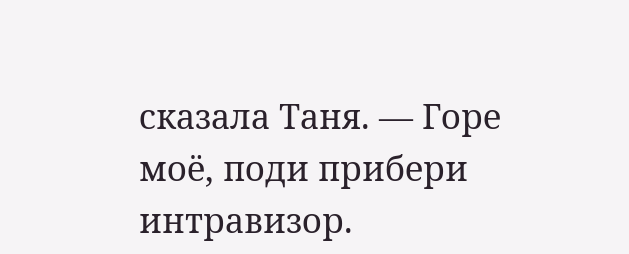сказала Таня. — Горе моё, поди прибери интравизор.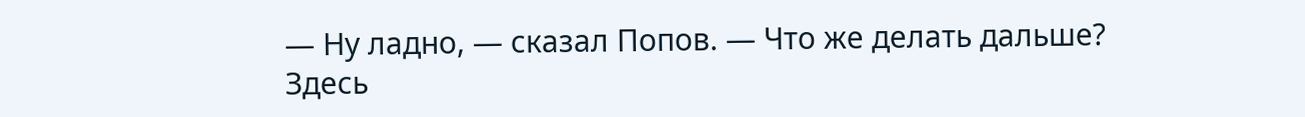— Ну ладно, — сказал Попов. — Что же делать дальше? Здесь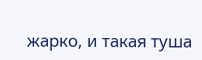жарко, и такая туша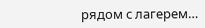рядом с лагерем…